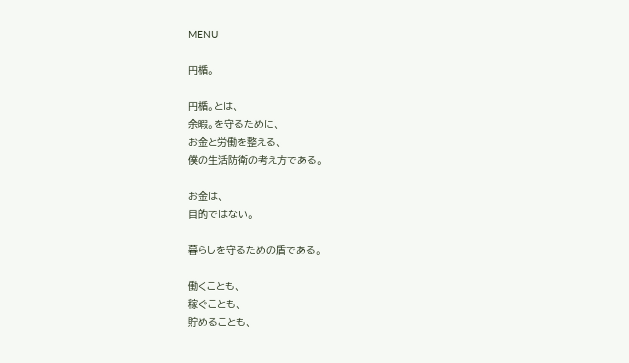MENU

円楯。

円楯。とは、
余暇。を守るために、
お金と労働を整える、
僕の生活防衛の考え方である。

お金は、
目的ではない。

暮らしを守るための盾である。

働くことも、
稼ぐことも、
貯めることも、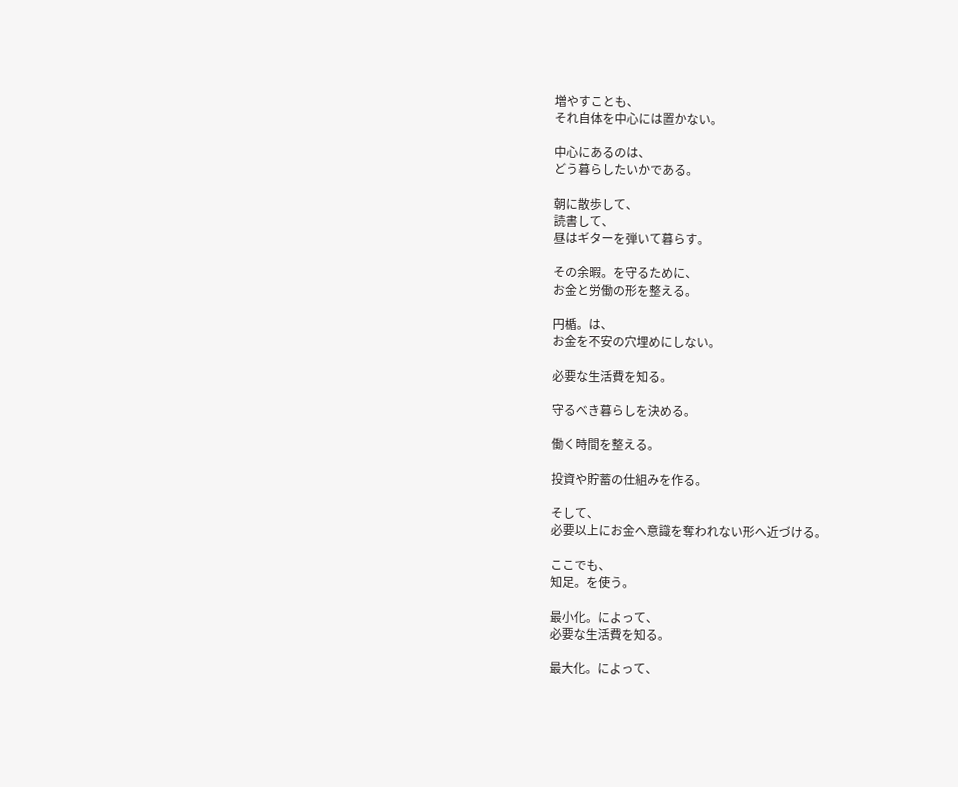増やすことも、
それ自体を中心には置かない。

中心にあるのは、
どう暮らしたいかである。

朝に散歩して、
読書して、
昼はギターを弾いて暮らす。

その余暇。を守るために、
お金と労働の形を整える。

円楯。は、
お金を不安の穴埋めにしない。

必要な生活費を知る。

守るべき暮らしを決める。

働く時間を整える。

投資や貯蓄の仕組みを作る。

そして、
必要以上にお金へ意識を奪われない形へ近づける。

ここでも、
知足。を使う。

最小化。によって、
必要な生活費を知る。

最大化。によって、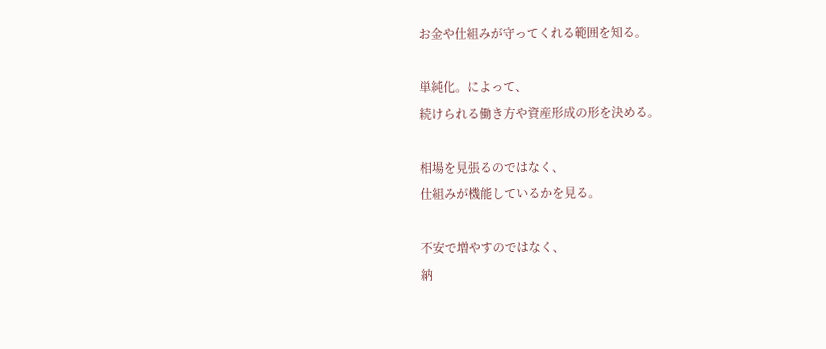お金や仕組みが守ってくれる範囲を知る。

単純化。によって、
続けられる働き方や資産形成の形を決める。

相場を見張るのではなく、
仕組みが機能しているかを見る。

不安で増やすのではなく、
納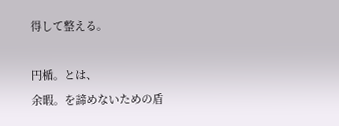得して整える。

円楯。とは、
余暇。を諦めないための盾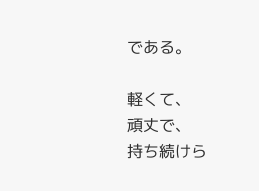である。

軽くて、
頑丈で、
持ち続けら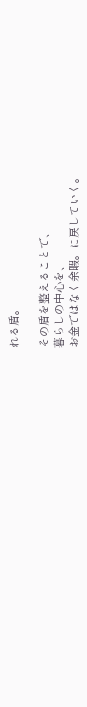れる盾。

その盾を整えることで、
暮らしの中心を、
お金ではなく余暇。に戻していく。